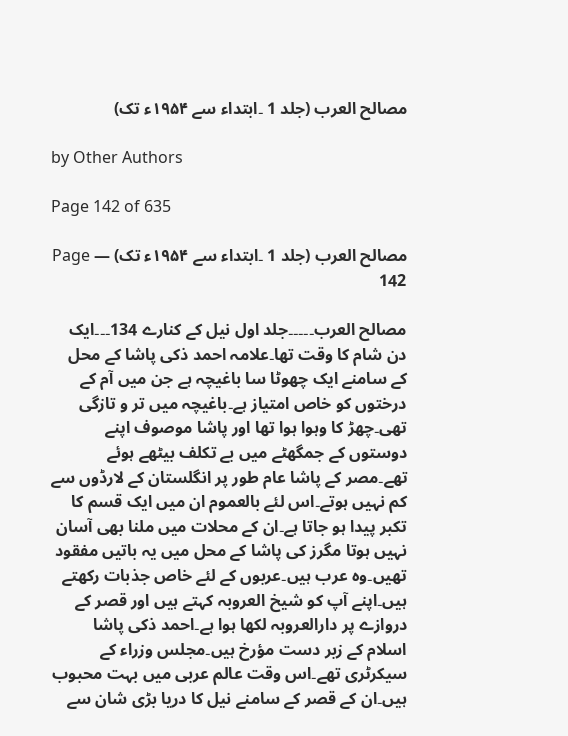مصالح العرب (جلد 1 ۔ابتداء سے ۱۹۵۴ء تک)

by Other Authors

Page 142 of 635

مصالح العرب (جلد 1 ۔ابتداء سے ۱۹۵۴ء تک) — Page 142

مصالح العرب۔۔۔۔۔جلد اول نیل کے کنارے 134۔۔۔ایک دن شام کا وقت تھا۔علامہ احمد ذکی پاشا کے محل کے سامنے ایک چھوٹا سا باغیچہ ہے جن میں آم کے درختوں کو خاص امتیاز ہے۔باغیچہ میں تر و تازگی تھی۔چھڑ کا وہوا ہوا تھا اور پاشا موصوف اپنے دوستوں کے جمگھٹے میں بے تکلف بیٹھے ہوئے تھے۔مصر کے پاشا عام طور پر انگلستان کے لارڈوں سے کم نہیں ہوتے۔اس لئے بالعموم ان میں ایک قسم کا تکبر پیدا ہو جاتا ہے۔ان کے محلات میں ملنا بھی آسان نہیں ہوتا مگرز کی پاشا کے محل میں یہ باتیں مفقود تھیں۔وہ عرب ہیں۔عربوں کے لئے خاص جذبات رکھتے ہیں۔اپنے آپ کو شیخ العروبہ کہتے ہیں اور قصر کے دروازے پر دارالعروبہ لکھا ہوا ہے۔احمد ذکی پاشا اسلام کے زبر دست مؤرخ ہیں۔مجلس وزراء کے سیکرٹری تھے۔اس وقت عالم عربی میں بہت محبوب ہیں۔ان کے قصر کے سامنے نیل کا دریا بڑی شان سے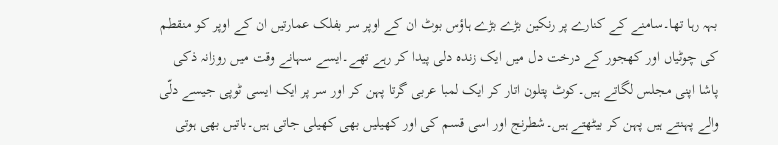بہہ رہا تھا۔سامنے کے کنارے پر رنکین بڑے بڑے ہاؤس بوٹ ان کے اوپر سر بفلک عمارتیں ان کے اوپر کو منقطم کی چوٹیاں اور کھجور کے درخت دل میں ایک زندہ دلی پیدا کر رہے تھے۔ایسے سہانے وقت میں روزانہ ذکی پاشا اپنی مجلس لگاتے ہیں۔کوٹ پتلون اتار کر ایک لمبا عربی گرتا پہن کر اور سر پر ایک ایسی ٹوپی جیسے دلّی والے پہنتے ہیں پہن کر بیٹھتے ہیں۔شطرنج اور اسی قسم کی اور کھیلیں بھی کھیلی جاتی ہیں۔باتیں بھی ہوتی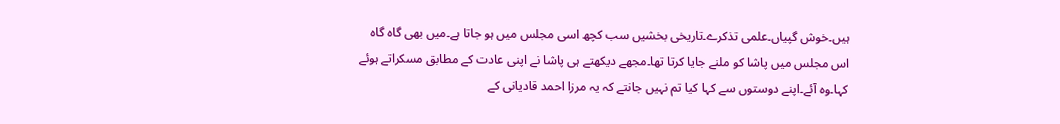ہیں۔خوش گپیاں۔علمی تذکرے۔تاریخی بخشیں سب کچھ اسی مجلس میں ہو جاتا ہے۔میں بھی گاہ گاہ اس مجلس میں پاشا کو ملنے جایا کرتا تھا۔مجھے دیکھتے ہی پاشا نے اپنی عادت کے مطابق مسکراتے ہوئے کہا۔وہ آئے۔اپنے دوستوں سے کہا کیا تم نہیں جانتے کہ یہ مرزا احمد قادیانی کے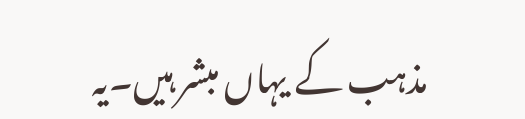مذہب کے یہاں مبشر ہیں۔یہ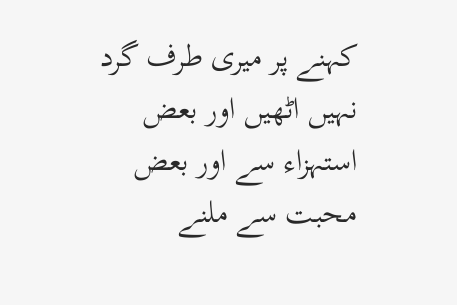کہنے پر میری طرف گرد نہیں اٹھیں اور بعض استہزاء سے اور بعض محبت سے ملنے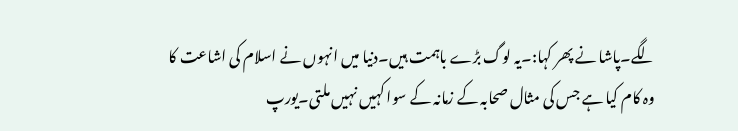لگے۔پاشا نے پھر کہا:۔یہ لوگ بڑے باہمت ہیں۔دنیا میں انہوں نے اسلام کی اشاعت کا وہ کام کیا ہے جس کی مثال صحابہ کے زمانہ کے سوا کہیں نہیں ملتی۔یورپ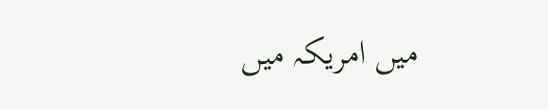میں امریکہ میں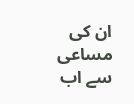ان کی مساعی سے اب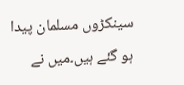سینکڑوں مسلمان پیدا ہو گئے ہیں۔میں نے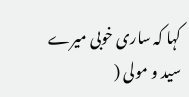کہا کہ ساری خوبی میرے سید و مولی (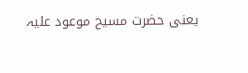یعنی حضرت مسیح موعود علیہ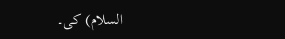السلام) کی۔